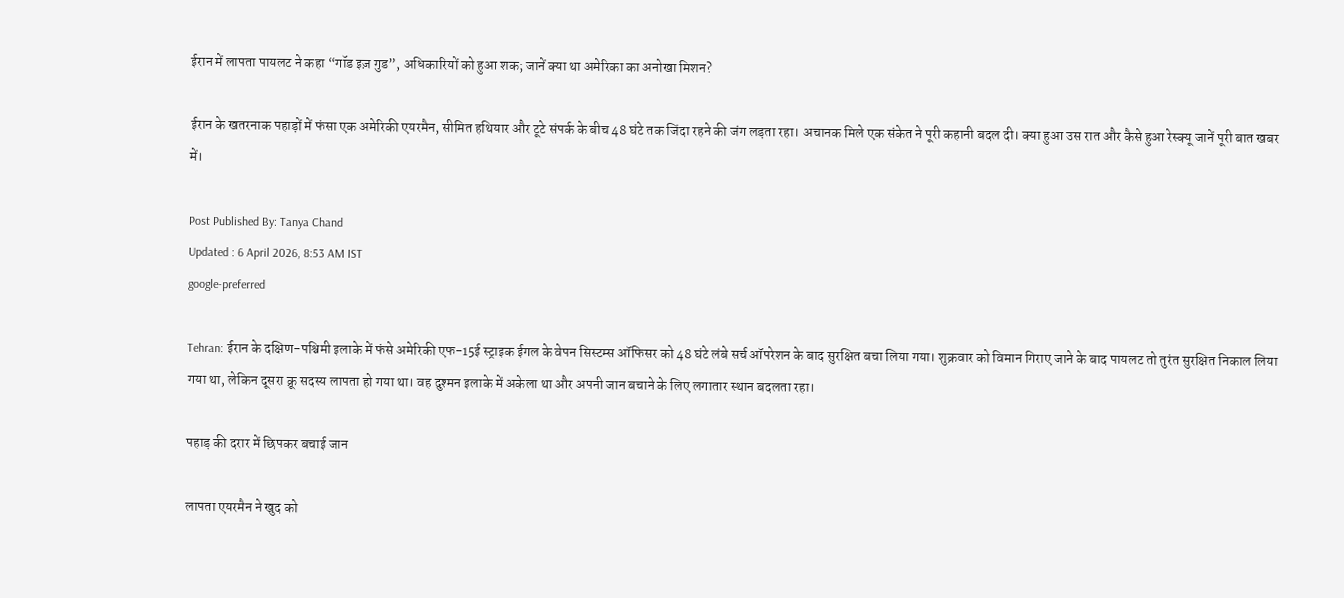ईरान में लापता पायलट ने कहा “गॉड इज़ गुड”, अधिकारियों को हुआ शक; जानें क्या था अमेरिका का अनोखा मिशन?

ईरान के खतरनाक पहाड़ों में फंसा एक अमेरिकी एयरमैन, सीमित हथियार और टूटे संपर्क के बीच 48 घंटे तक जिंदा रहने की जंग लड़ता रहा। अचानक मिले एक संकेत ने पूरी कहानी बदल दी। क्या हुआ उस रात और कैसे हुआ रेस्क्यू जानें पूरी बात खबर में।

Post Published By: Tanya Chand
Updated : 6 April 2026, 8:53 AM IST
google-preferred

Tehran: ईरान के दक्षिण-पश्चिमी इलाके में फंसे अमेरिकी एफ-15ई स्ट्राइक ईगल के वेपन सिस्टम्स ऑफिसर को 48 घंटे लंबे सर्च ऑपरेशन के बाद सुरक्षित बचा लिया गया। शुक्रवार को विमान गिराए जाने के बाद पायलट तो तुरंत सुरक्षित निकाल लिया गया था, लेकिन दूसरा क्रू सदस्य लापता हो गया था। वह दुश्मन इलाके में अकेला था और अपनी जान बचाने के लिए लगातार स्थान बदलता रहा।

पहाड़ की दरार में छिपकर बचाई जान

लापता एयरमैन ने खुद को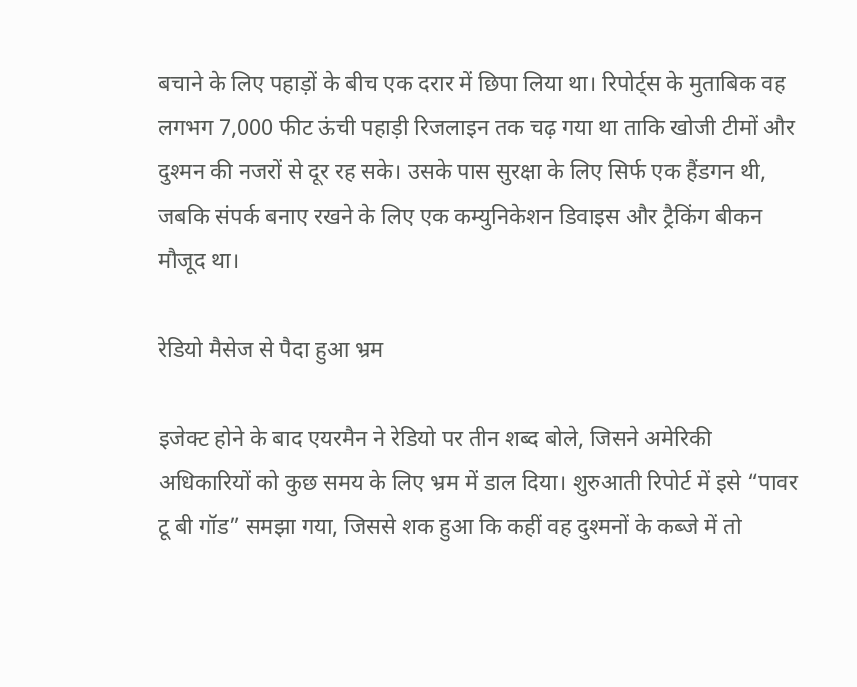बचाने के लिए पहाड़ों के बीच एक दरार में छिपा लिया था। रिपोर्ट्स के मुताबिक वह लगभग 7,000 फीट ऊंची पहाड़ी रिजलाइन तक चढ़ गया था ताकि खोजी टीमों और दुश्मन की नजरों से दूर रह सके। उसके पास सुरक्षा के लिए सिर्फ एक हैंडगन थी, जबकि संपर्क बनाए रखने के लिए एक कम्युनिकेशन डिवाइस और ट्रैकिंग बीकन मौजूद था।

रेडियो मैसेज से पैदा हुआ भ्रम

इजेक्ट होने के बाद एयरमैन ने रेडियो पर तीन शब्द बोले, जिसने अमेरिकी अधिकारियों को कुछ समय के लिए भ्रम में डाल दिया। शुरुआती रिपोर्ट में इसे “पावर टू बी गॉड” समझा गया, जिससे शक हुआ कि कहीं वह दुश्मनों के कब्जे में तो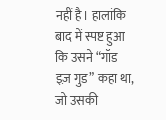नहीं है। हालांकि बाद में स्पष्ट हुआ कि उसने “गॉड इज़ गुड” कहा था, जो उसकी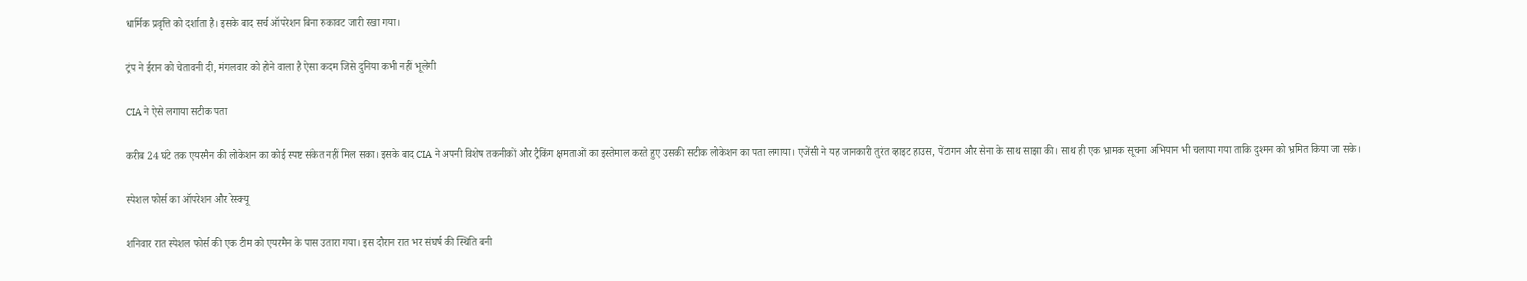धार्मिक प्रवृत्ति को दर्शाता है। इसके बाद सर्च ऑपरेशन बिना रुकावट जारी रखा गया।

ट्रंप ने ईरान को चेतावनी दी, मंगलवार को होने वाला है ऐसा कदम जिसे दुनिया कभी नहीं भूलेगी

CIA ने ऐसे लगाया सटीक पता

करीब 24 घंटे तक एयरमैन की लोकेशन का कोई स्पष्ट संकेत नहीं मिल सका। इसके बाद CIA ने अपनी विशेष तकनीकों और ट्रैकिंग क्षमताओं का इस्तेमाल करते हुए उसकी सटीक लोकेशन का पता लगाया। एजेंसी ने यह जानकारी तुरंत व्हाइट हाउस, पेंटागन और सेना के साथ साझा की। साथ ही एक भ्रामक सूचना अभियान भी चलाया गया ताकि दुश्मन को भ्रमित किया जा सके।

स्पेशल फोर्स का ऑपरेशन और रेस्क्यू

शनिवार रात स्पेशल फोर्स की एक टीम को एयरमैन के पास उतारा गया। इस दौरान रात भर संघर्ष की स्थिति बनी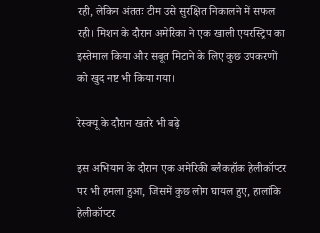रही, लेकिन अंततः टीम उसे सुरक्षित निकालने में सफल रही। मिशन के दौरान अमेरिका ने एक खाली एयरस्ट्रिप का इस्तेमाल किया और सबूत मिटाने के लिए कुछ उपकरणों को खुद नष्ट भी किया गया।

रेस्क्यू के दौरान खतरे भी बढ़े

इस अभियान के दौरान एक अमेरिकी ब्लैकहॉक हेलीकॉप्टर पर भी हमला हुआ, जिसमें कुछ लोग घायल हुए, हालांकि हेलीकॉप्टर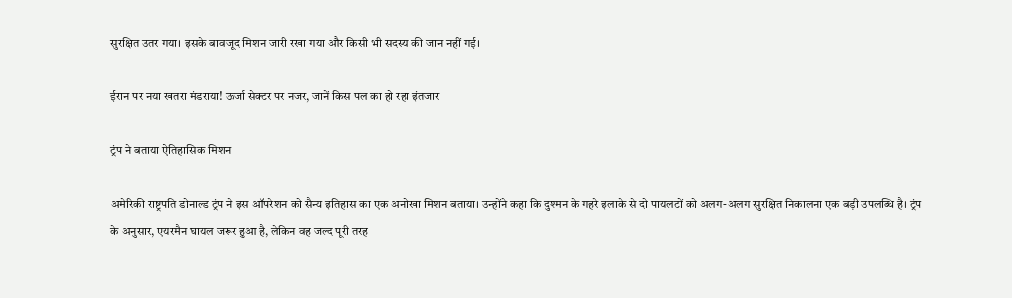सुरक्षित उतर गया। इसके बावजूद मिशन जारी रखा गया और किसी भी सदस्य की जान नहीं गई।

ईरान पर नया खतरा मंडराया! ऊर्जा सेक्टर पर नजर, जानें किस पल का हो रहा इंतजार

ट्रंप ने बताया ऐतिहासिक मिशन

अमेरिकी राष्ट्रपति डोनाल्ड ट्रंप ने इस ऑपरेशन को सैन्य इतिहास का एक अनोखा मिशन बताया। उन्होंने कहा कि दुश्मन के गहरे इलाके से दो पायलटों को अलग-अलग सुरक्षित निकालना एक बड़ी उपलब्धि है। ट्रंप के अनुसार, एयरमैन घायल जरूर हुआ है, लेकिन वह जल्द पूरी तरह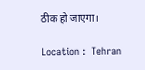ठीक हो जाएगा।

Location :  Tehran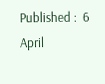Published :  6 April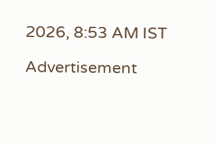2026, 8:53 AM IST

Advertisement